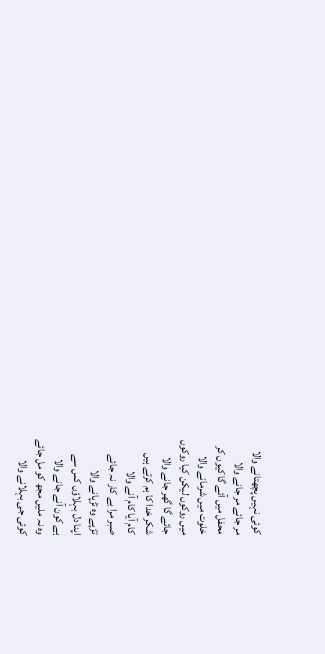کوئی نہیں پچھتانے والا
مر جائے مر جانے والا
محفل میں آئے گا کیوں کر
خلوت میں شرمانے والا
میں روکوں لیکن کیا روکوں
جائے گا گھر جانے والا
شکر خدا کا ہم کرتے ہیں
کام آیا کام آنے والا
صبر مرا بے کار نہ جائے
تڑپے وہ تڑپانے والا
اپنا دل بہلاؤں کس سے
ہے کون آنے جانے والا
وہ نہ ملیں مجھ کو مل جائے
کوئی جی بہلانے والا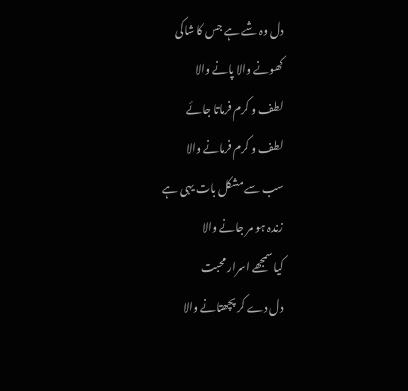دل وہ شے ہے جس کا شاکی
کھونے والا پانے والا
لطف و کرم فرماتا جائے
لطف و کرم فرمانے والا
سب سے مشکل بات یہی ہے
زندہ ہو مر جانے والا
کیا سمجھے اسرار محبت
دل دے کر پچھتانے والا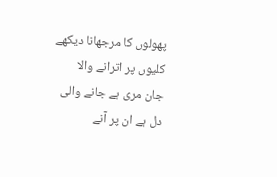پھولوں کا مرجھانا دیکھے
کلیوں پر اترانے والا
جان مری ہے جانے والی
دل ہے ان پر آنے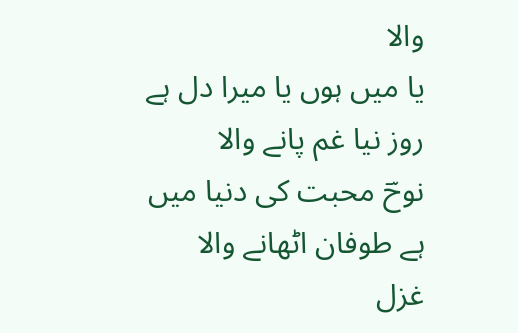والا
یا میں ہوں یا میرا دل ہے
روز نیا غم پانے والا
نوحؔ محبت کی دنیا میں
ہے طوفان اٹھانے والا
غزل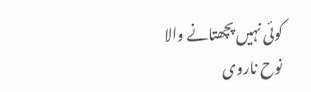کوئی نہیں پچھتانے والا
نوح ناروی